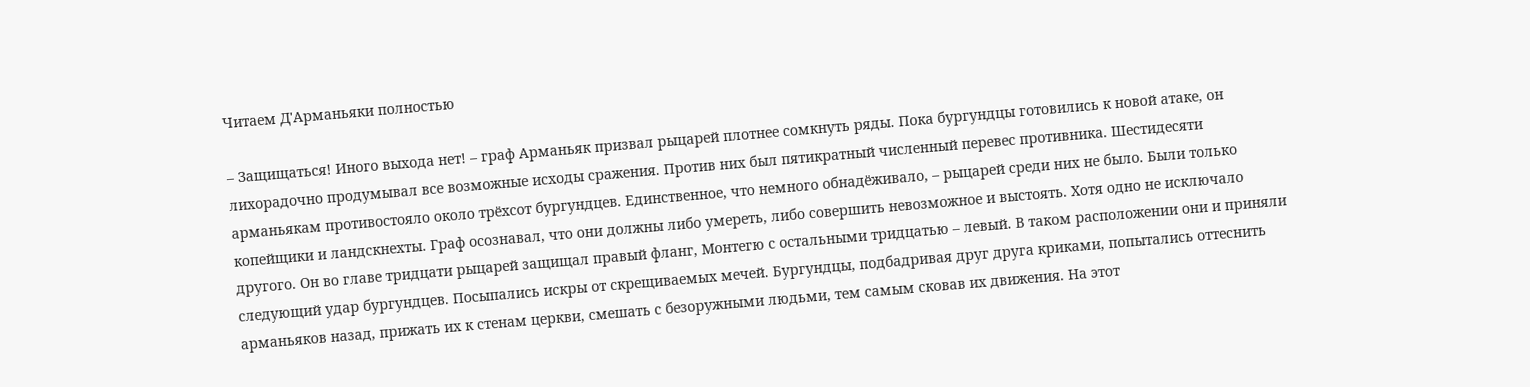Читаем Д'Арманьяки полностью

– Защищаться! Иного выхода нет! – граф Арманьяк призвал рыцарей плотнее сомкнуть ряды. Пока бургундцы готовились к новой атаке, он лихорадочно продумывал все возможные исходы сражения. Против них был пятикратный численный перевес противника. Шестидесяти арманьякам противостояло около трёхсот бургундцев. Единственное, что немного обнадёживало, – рыцарей среди них не было. Были только копейщики и ландскнехты. Граф осознавал, что они должны либо умереть, либо совершить невозможное и выстоять. Хотя одно не исключало другого. Он во главе тридцати рыцарей защищал правый фланг, Монтегю с остальными тридцатью – левый. В таком расположении они и приняли следующий удар бургундцев. Посыпались искры от скрещиваемых мечей. Бургундцы, подбадривая друг друга криками, попытались оттеснить арманьяков назад, прижать их к стенам церкви, смешать с безоружными людьми, тем самым сковав их движения. На этот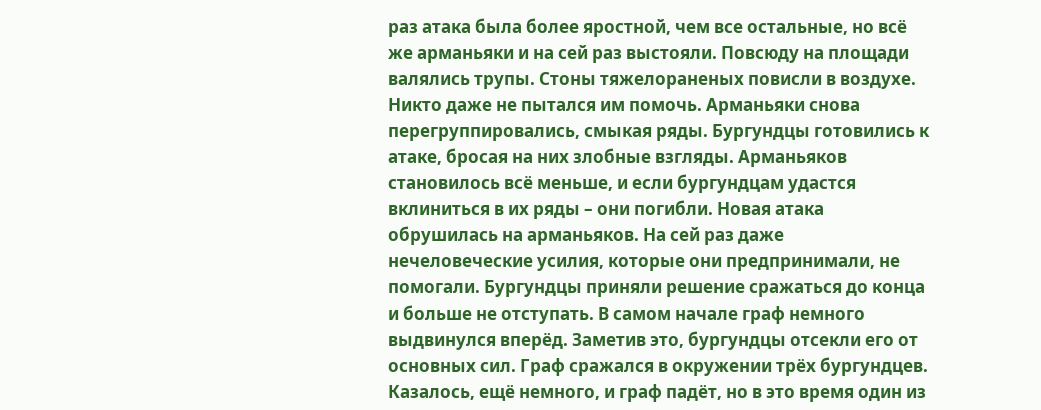раз атака была более яростной, чем все остальные, но всё же арманьяки и на сей раз выстояли. Повсюду на площади валялись трупы. Стоны тяжелораненых повисли в воздухе. Никто даже не пытался им помочь. Арманьяки снова перегруппировались, смыкая ряды. Бургундцы готовились к атаке, бросая на них злобные взгляды. Арманьяков становилось всё меньше, и если бургундцам удастся вклиниться в их ряды – они погибли. Новая атака обрушилась на арманьяков. На сей раз даже нечеловеческие усилия, которые они предпринимали, не помогали. Бургундцы приняли решение сражаться до конца и больше не отступать. В самом начале граф немного выдвинулся вперёд. Заметив это, бургундцы отсекли его от основных сил. Граф сражался в окружении трёх бургундцев. Казалось, ещё немного, и граф падёт, но в это время один из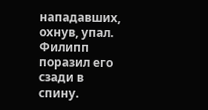нападавших, охнув, упал. Филипп поразил его сзади в спину.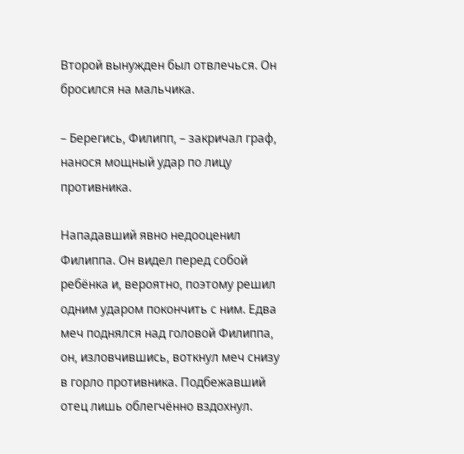Второй вынужден был отвлечься. Он бросился на мальчика.

– Берегись, Филипп, – закричал граф, нанося мощный удар по лицу противника.

Нападавший явно недооценил Филиппа. Он видел перед собой ребёнка и, вероятно, поэтому решил одним ударом покончить с ним. Едва меч поднялся над головой Филиппа, он, изловчившись, воткнул меч снизу в горло противника. Подбежавший отец лишь облегчённо вздохнул.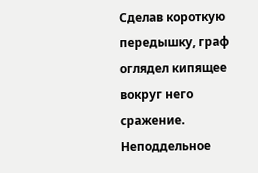Сделав короткую передышку, граф оглядел кипящее вокруг него сражение. Неподдельное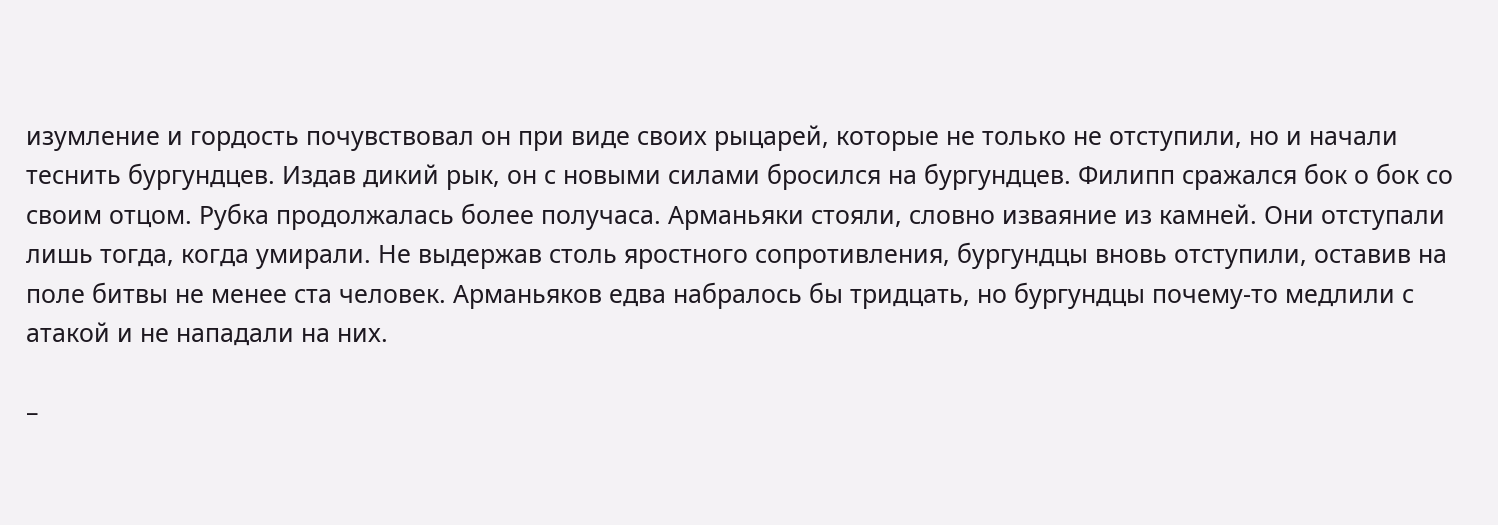изумление и гордость почувствовал он при виде своих рыцарей, которые не только не отступили, но и начали теснить бургундцев. Издав дикий рык, он с новыми силами бросился на бургундцев. Филипп сражался бок о бок со своим отцом. Рубка продолжалась более получаса. Арманьяки стояли, словно изваяние из камней. Они отступали лишь тогда, когда умирали. Не выдержав столь яростного сопротивления, бургундцы вновь отступили, оставив на поле битвы не менее ста человек. Арманьяков едва набралось бы тридцать, но бургундцы почему-то медлили с атакой и не нападали на них.

–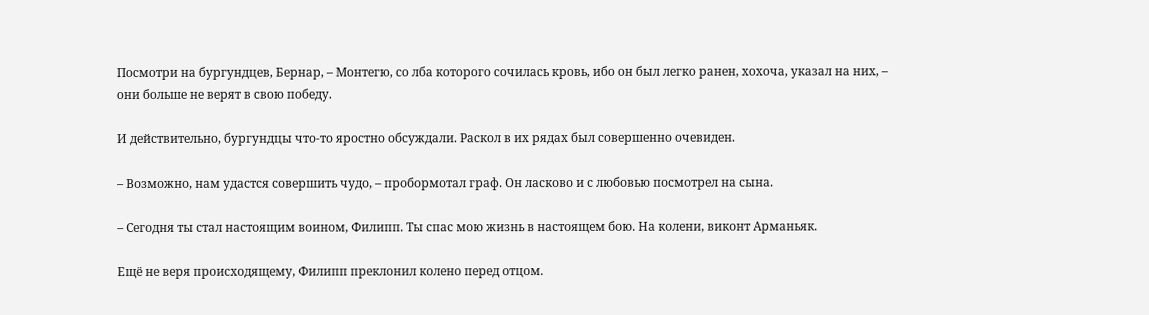Посмотри на бургундцев, Бернар, – Монтегю, со лба которого сочилась кровь, ибо он был легко ранен, хохоча, указал на них, – они больше не верят в свою победу.

И действительно, бургундцы что-то яростно обсуждали. Раскол в их рядах был совершенно очевиден.

– Возможно, нам удастся совершить чудо, – пробормотал граф. Он ласково и с любовью посмотрел на сына.

– Сегодня ты стал настоящим воином, Филипп. Ты спас мою жизнь в настоящем бою. На колени, виконт Арманьяк.

Ещё не веря происходящему, Филипп преклонил колено перед отцом.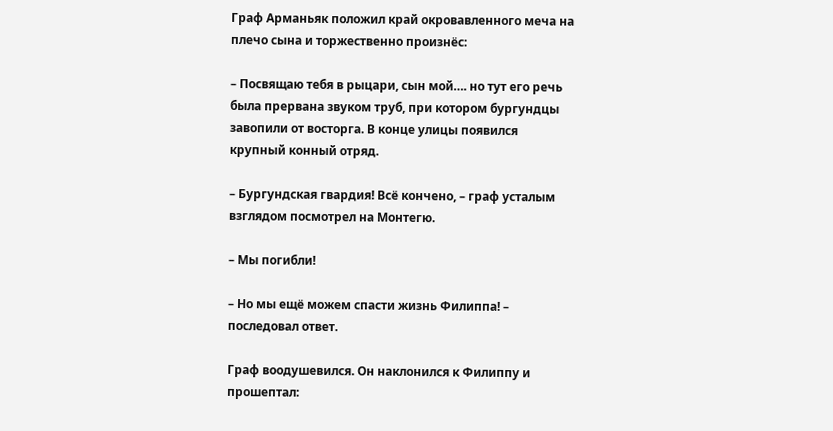Граф Арманьяк положил край окровавленного меча на плечо сына и торжественно произнёс:

– Посвящаю тебя в рыцари, сын мой…. но тут его речь была прервана звуком труб, при котором бургундцы завопили от восторга. В конце улицы появился крупный конный отряд.

– Бургундская гвардия! Всё кончено, – граф усталым взглядом посмотрел на Монтегю.

– Мы погибли!

– Но мы ещё можем спасти жизнь Филиппа! – последовал ответ.

Граф воодушевился. Он наклонился к Филиппу и прошептал: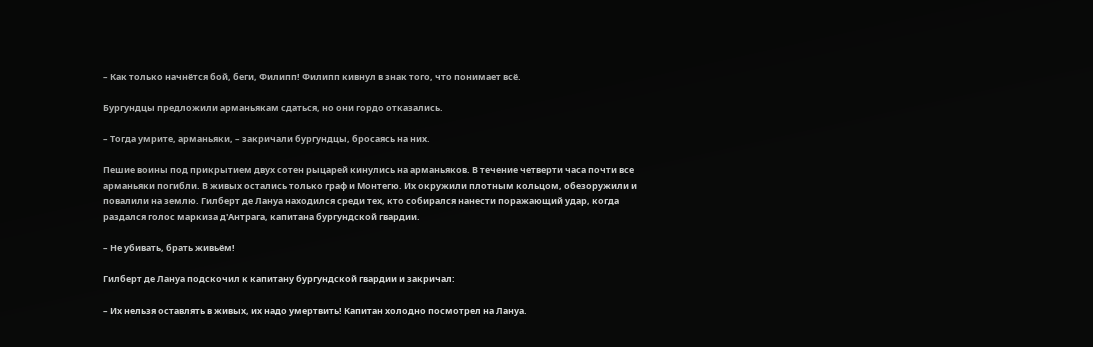– Как только начнётся бой, беги, Филипп! Филипп кивнул в знак того, что понимает всё.

Бургундцы предложили арманьякам сдаться, но они гордо отказались.

– Тогда умрите, арманьяки, – закричали бургундцы, бросаясь на них.

Пешие воины под прикрытием двух сотен рыцарей кинулись на арманьяков. В течение четверти часа почти все арманьяки погибли. В живых остались только граф и Монтегю. Их окружили плотным кольцом, обезоружили и повалили на землю. Гилберт де Лануа находился среди тех, кто собирался нанести поражающий удар, когда раздался голос маркиза д'Антрага, капитана бургундской гвардии.

– Не убивать, брать живьём!

Гилберт де Лануа подскочил к капитану бургундской гвардии и закричал:

– Их нельзя оставлять в живых, их надо умертвить! Капитан холодно посмотрел на Лануа.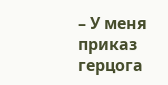– У меня приказ герцога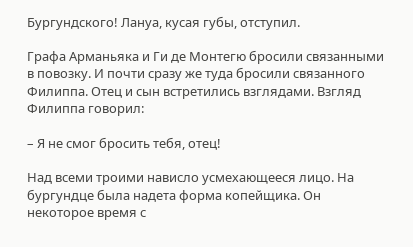Бургундского! Лануа, кусая губы, отступил.

Графа Арманьяка и Ги де Монтегю бросили связанными в повозку. И почти сразу же туда бросили связанного Филиппа. Отец и сын встретились взглядами. Взгляд Филиппа говорил:

– Я не смог бросить тебя, отец!

Над всеми троими нависло усмехающееся лицо. На бургундце была надета форма копейщика. Он некоторое время с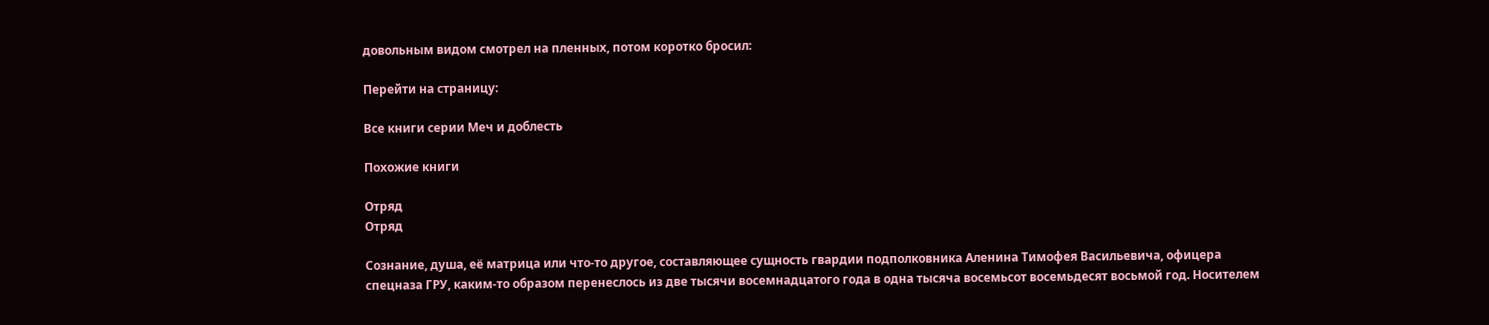довольным видом смотрел на пленных, потом коротко бросил:

Перейти на страницу:

Все книги серии Меч и доблесть

Похожие книги

Отряд
Отряд

Сознание, душа, её матрица или что-то другое, составляющее сущность гвардии подполковника Аленина Тимофея Васильевича, офицера спецназа ГРУ, каким-то образом перенеслось из две тысячи восемнадцатого года в одна тысяча восемьсот восемьдесят восьмой год. Носителем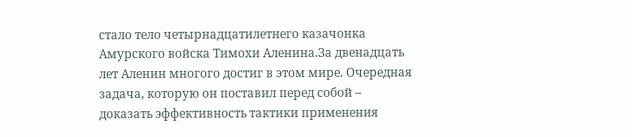стало тело четырнадцатилетнего казачонка Амурского войска Тимохи Аленина.За двенадцать лет Аленин многого достиг в этом мире. Очередная задача, которую он поставил перед собой – доказать эффективность тактики применения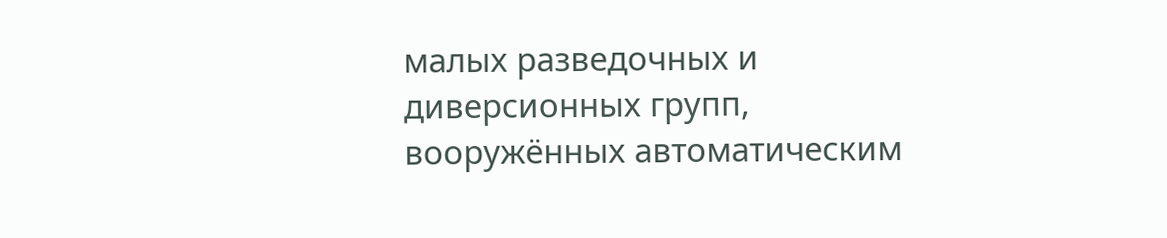малых разведочных и диверсионных групп, вооружённых автоматическим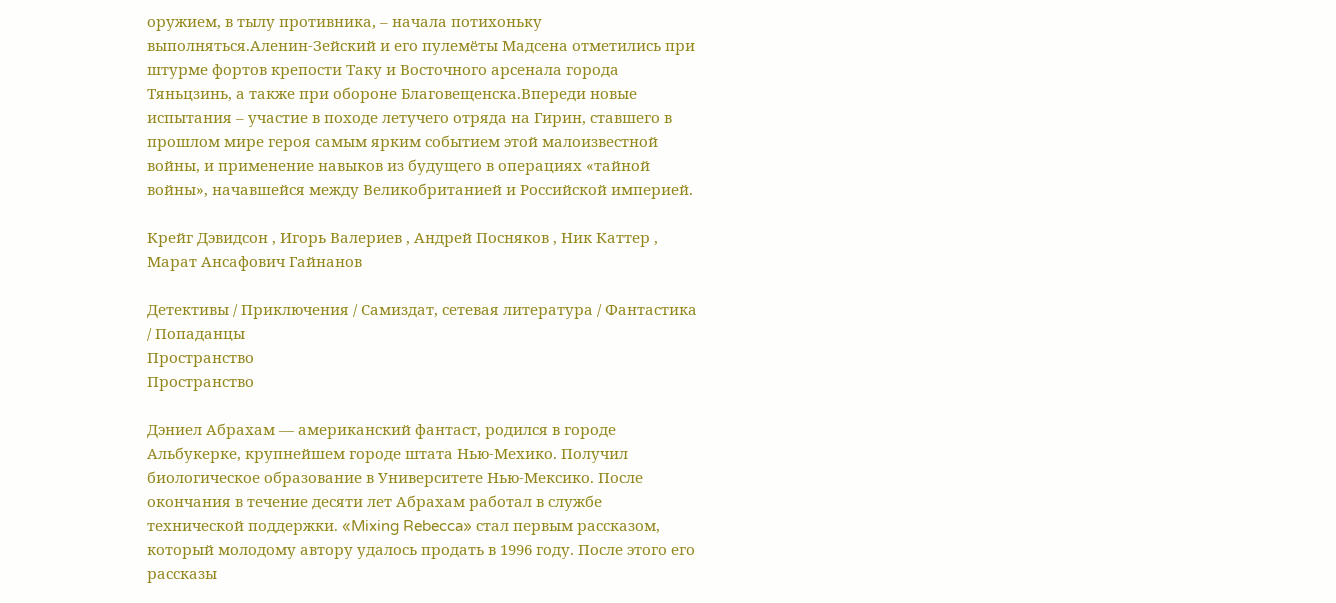оружием, в тылу противника, – начала потихоньку выполняться.Аленин-Зейский и его пулемёты Мадсена отметились при штурме фортов крепости Таку и Восточного арсенала города Тяньцзинь, а также при обороне Благовещенска.Впереди новые испытания – участие в походе летучего отряда на Гирин, ставшего в прошлом мире героя самым ярким событием этой малоизвестной войны, и применение навыков из будущего в операциях «тайной войны», начавшейся между Великобританией и Российской империей.

Крейг Дэвидсон , Игорь Валериев , Андрей Посняков , Ник Каттер , Марат Ансафович Гайнанов

Детективы / Приключения / Самиздат, сетевая литература / Фантастика / Попаданцы
Пространство
Пространство

Дэниел Абрахам — американский фантаст, родился в городе Альбукерке, крупнейшем городе штата Нью-Мехико. Получил биологическое образование в Университете Нью-Мексико. После окончания в течение десяти лет Абрахам работал в службе технической поддержки. «Mixing Rebecca» стал первым рассказом, который молодому автору удалось продать в 1996 году. После этого его рассказы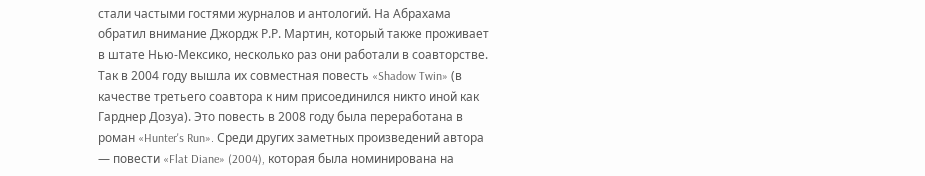стали частыми гостями журналов и антологий. На Абрахама обратил внимание Джордж Р.Р. Мартин, который также проживает в штате Нью-Мексико, несколько раз они работали в соавторстве. Так в 2004 году вышла их совместная повесть «Shadow Twin» (в качестве третьего соавтора к ним присоединился никто иной как Гарднер Дозуа). Это повесть в 2008 году была переработана в роман «Hunter's Run». Среди других заметных произведений автора — повести «Flat Diane» (2004), которая была номинирована на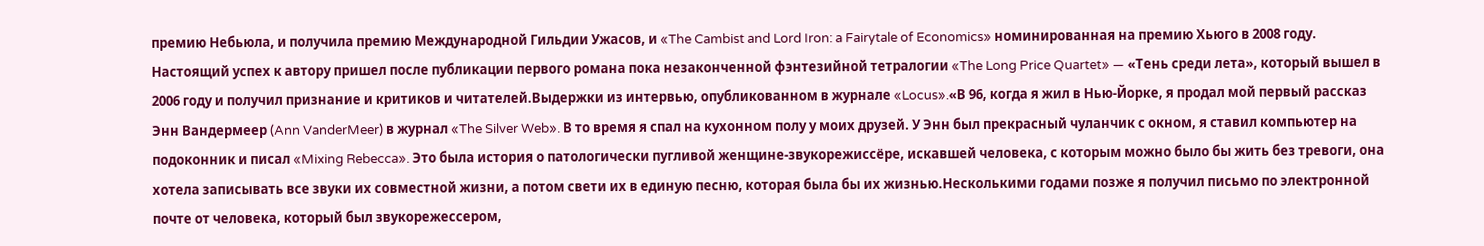премию Небьюла, и получила премию Международной Гильдии Ужасов, и «The Cambist and Lord Iron: a Fairytale of Economics» номинированная на премию Хьюго в 2008 году. Настоящий успех к автору пришел после публикации первого романа пока незаконченной фэнтезийной тетралогии «The Long Price Quartet» — «Тень среди лета», который вышел в 2006 году и получил признание и критиков и читателей.Выдержки из интервью, опубликованном в журнале «Locus».«В 96, когда я жил в Нью-Йорке, я продал мой первый рассказ Энн Вандермеер (Ann VanderMeer) в журнал «The Silver Web». В то время я спал на кухонном полу у моих друзей. У Энн был прекрасный чуланчик с окном, я ставил компьютер на подоконник и писал «Mixing Rebecca». Это была история о патологически пугливой женщине-звукорежиссёре, искавшей человека, с которым можно было бы жить без тревоги, она хотела записывать все звуки их совместной жизни, а потом свети их в единую песню, которая была бы их жизнью.Несколькими годами позже я получил письмо по электронной почте от человека, который был звукорежессером,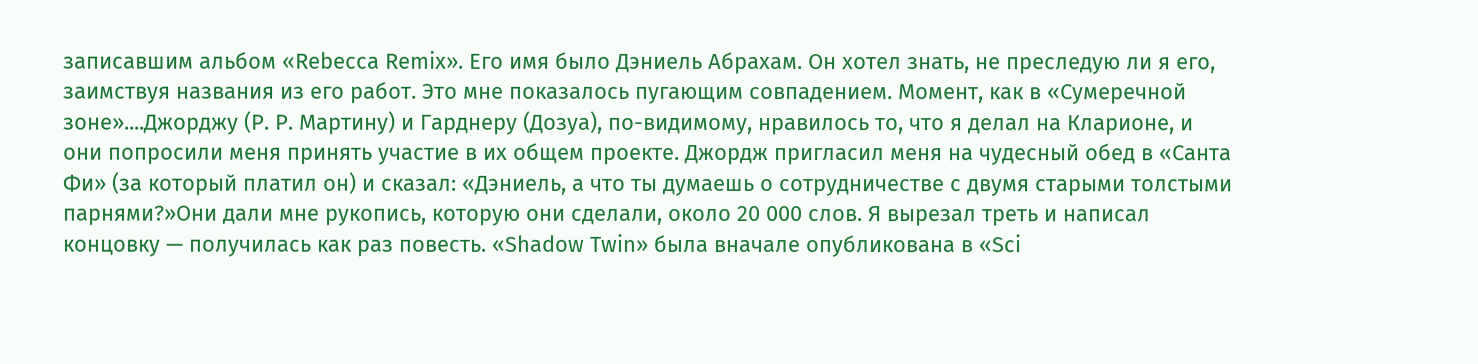записавшим альбом «Rebecca Remix». Его имя было Дэниель Абрахам. Он хотел знать, не преследую ли я его, заимствуя названия из его работ. Это мне показалось пугающим совпадением. Момент, как в «Сумеречной зоне»....Джорджу (Р. Р. Мартину) и Гарднеру (Дозуа), по-видимому, нравилось то, что я делал на Кларионе, и они попросили меня принять участие в их общем проекте. Джордж пригласил меня на чудесный обед в «Санта Фи» (за который платил он) и сказал: «Дэниель, а что ты думаешь о сотрудничестве с двумя старыми толстыми парнями?»Они дали мне рукопись, которую они сделали, около 20 000 слов. Я вырезал треть и написал концовку — получилась как раз повесть. «Shadow Twin» была вначале опубликована в «Sci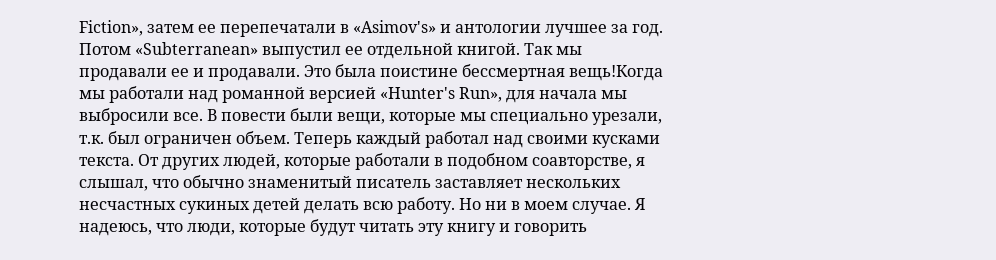Fiction», затем ее перепечатали в «Asimov's» и антологии лучшее за год. Потом «Subterranean» выпустил ее отдельной книгой. Так мы продавали ее и продавали. Это была поистине бессмертная вещь!Когда мы работали над романной версией «Hunter's Run», для начала мы выбросили все. В повести были вещи, которые мы специально урезали, т.к. был ограничен объем. Теперь каждый работал над своими кусками текста. От других людей, которые работали в подобном соавторстве, я слышал, что обычно знаменитый писатель заставляет нескольких несчастных сукиных детей делать всю работу. Но ни в моем случае. Я надеюсь, что люди, которые будут читать эту книгу и говорить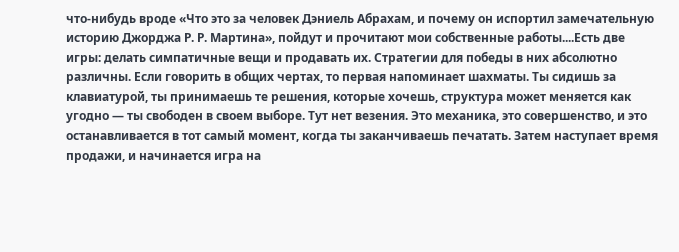что-нибудь вроде «Что это за человек Дэниель Абрахам, и почему он испортил замечательную историю Джорджа Р. Р. Мартина», пойдут и прочитают мои собственные работы....Есть две игры: делать симпатичные вещи и продавать их. Стратегии для победы в них абсолютно различны. Если говорить в общих чертах, то первая напоминает шахматы. Ты сидишь за клавиатурой, ты принимаешь те решения, которые хочешь, структура может меняется как угодно — ты свободен в своем выборе. Тут нет везения. Это механика, это совершенство, и это останавливается в тот самый момент, когда ты заканчиваешь печатать. Затем наступает время продажи, и начинается игра на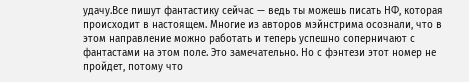удачу.Все пишут фантастику сейчас — ведь ты можешь писать НФ, которая происходит в настоящем. Многие из авторов мэйнстрима осознали, что в этом направление можно работать и теперь успешно соперничают с фантастами на этом поле. Это замечательно. Но с фэнтези этот номер не пройдет, потому что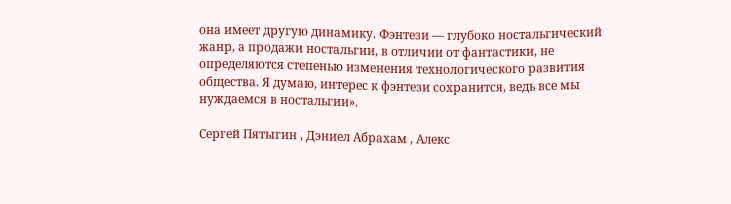она имеет другую динамику. Фэнтези — глубоко ностальгический жанр, а продажи ностальгии, в отличии от фантастики, не определяются степенью изменения технологического развития общества. Я думаю, интерес к фэнтези сохранится, ведь все мы нуждаемся в ностальгии».

Сергей Пятыгин , Дэниел Абрахам , Алекс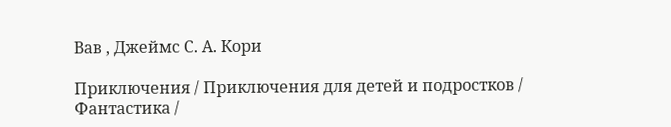Вав , Джеймс С. А. Кори

Приключения / Приключения для детей и подростков / Фантастика /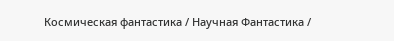Космическая фантастика / Научная Фантастика /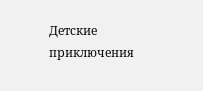Детские приключения